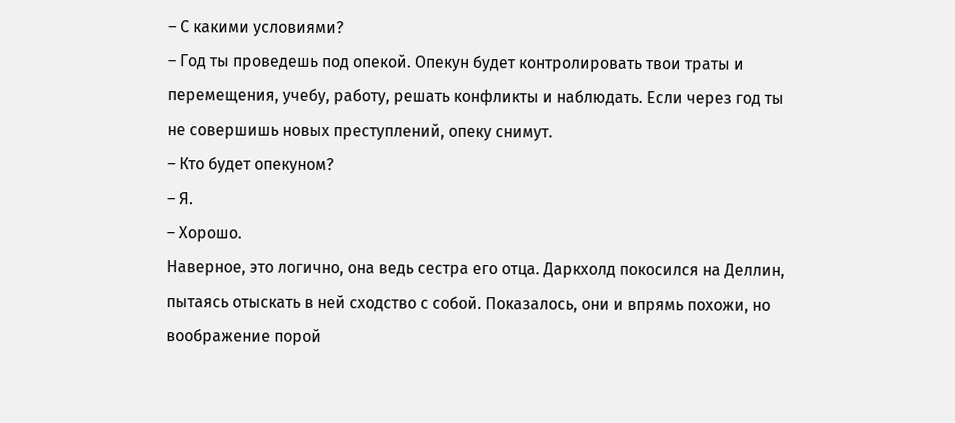– С какими условиями?
– Год ты проведешь под опекой. Опекун будет контролировать твои траты и перемещения, учебу, работу, решать конфликты и наблюдать. Если через год ты не совершишь новых преступлений, опеку снимут.
– Кто будет опекуном?
– Я.
– Хорошо.
Наверное, это логично, она ведь сестра его отца. Даркхолд покосился на Деллин, пытаясь отыскать в ней сходство с собой. Показалось, они и впрямь похожи, но воображение порой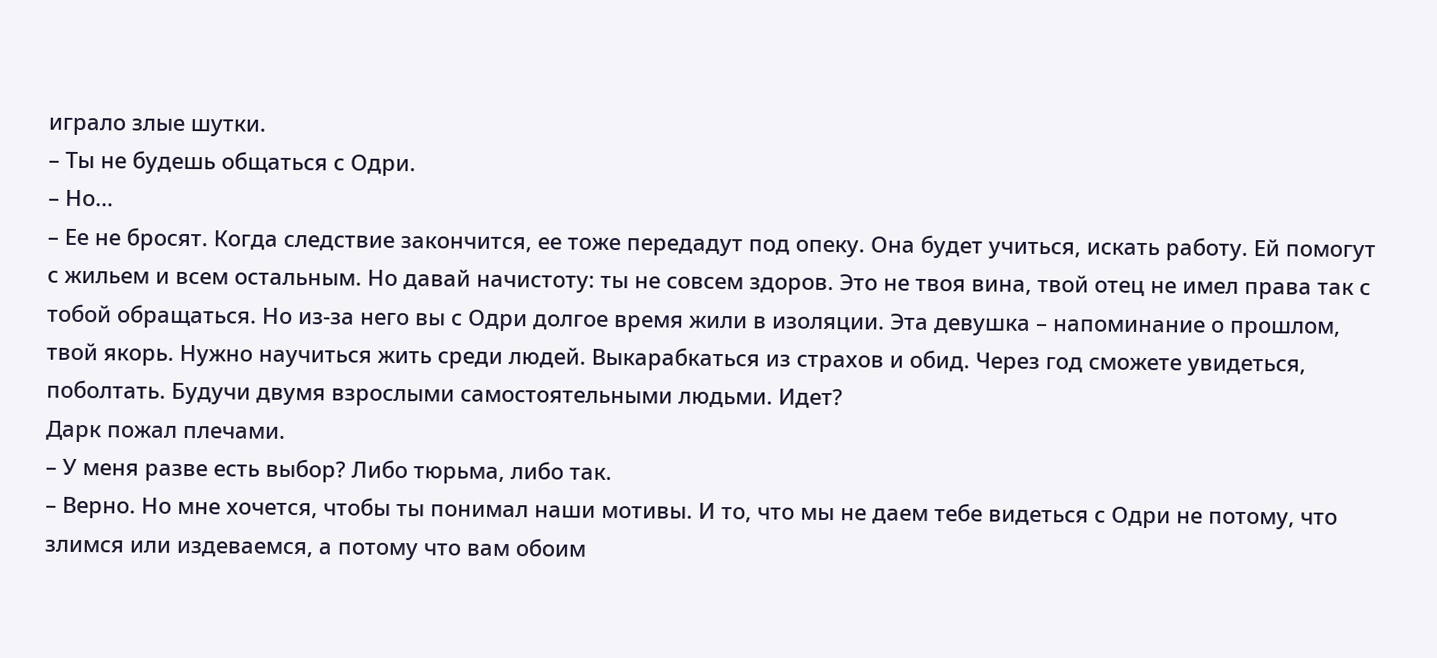играло злые шутки.
– Ты не будешь общаться с Одри.
– Но…
– Ее не бросят. Когда следствие закончится, ее тоже передадут под опеку. Она будет учиться, искать работу. Ей помогут с жильем и всем остальным. Но давай начистоту: ты не совсем здоров. Это не твоя вина, твой отец не имел права так с тобой обращаться. Но из-за него вы с Одри долгое время жили в изоляции. Эта девушка – напоминание о прошлом, твой якорь. Нужно научиться жить среди людей. Выкарабкаться из страхов и обид. Через год сможете увидеться, поболтать. Будучи двумя взрослыми самостоятельными людьми. Идет?
Дарк пожал плечами.
– У меня разве есть выбор? Либо тюрьма, либо так.
– Верно. Но мне хочется, чтобы ты понимал наши мотивы. И то, что мы не даем тебе видеться с Одри не потому, что злимся или издеваемся, а потому что вам обоим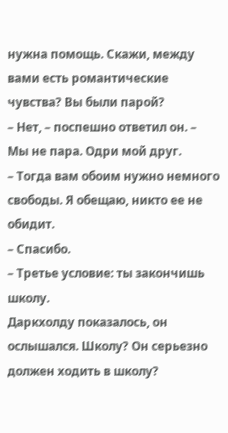нужна помощь. Скажи, между вами есть романтические чувства? Вы были парой?
– Нет, – поспешно ответил он. – Мы не пара. Одри мой друг.
– Тогда вам обоим нужно немного свободы. Я обещаю, никто ее не обидит.
– Спасибо.
– Третье условие: ты закончишь школу.
Даркхолду показалось, он ослышался. Школу? Он серьезно должен ходить в школу?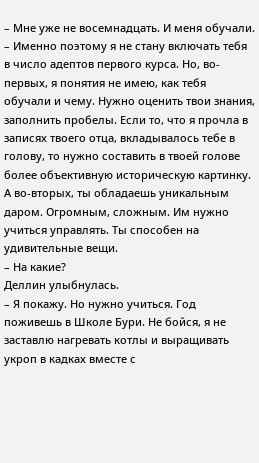– Мне уже не восемнадцать. И меня обучали.
– Именно поэтому я не стану включать тебя в число адептов первого курса. Но, во‐первых, я понятия не имею, как тебя обучали и чему. Нужно оценить твои знания, заполнить пробелы. Если то, что я прочла в записях твоего отца, вкладывалось тебе в голову, то нужно составить в твоей голове более объективную историческую картинку. А во‐вторых, ты обладаешь уникальным даром. Огромным, сложным. Им нужно учиться управлять. Ты способен на удивительные вещи.
– На какие?
Деллин улыбнулась.
– Я покажу. Но нужно учиться. Год поживешь в Школе Бури. Не бойся, я не заставлю нагревать котлы и выращивать укроп в кадках вместе с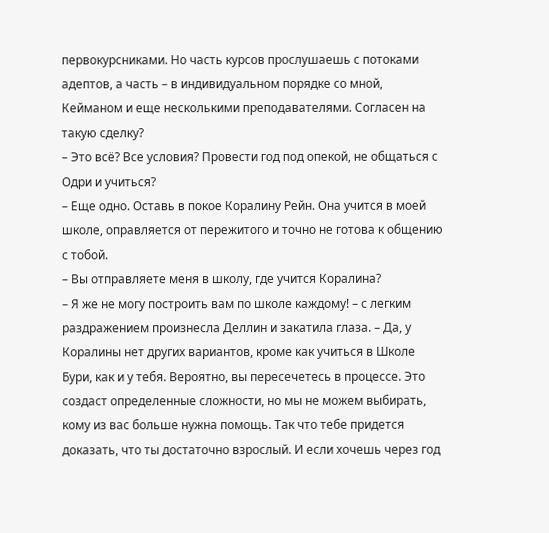первокурсниками. Но часть курсов прослушаешь с потоками адептов, а часть – в индивидуальном порядке со мной, Кейманом и еще несколькими преподавателями. Согласен на такую сделку?
– Это всё? Все условия? Провести год под опекой, не общаться с Одри и учиться?
– Еще одно. Оставь в покое Коралину Рейн. Она учится в моей школе, оправляется от пережитого и точно не готова к общению с тобой.
– Вы отправляете меня в школу, где учится Коралина?
– Я же не могу построить вам по школе каждому! – с легким раздражением произнесла Деллин и закатила глаза. – Да, у Коралины нет других вариантов, кроме как учиться в Школе Бури, как и у тебя. Вероятно, вы пересечетесь в процессе. Это создаст определенные сложности, но мы не можем выбирать, кому из вас больше нужна помощь. Так что тебе придется доказать, что ты достаточно взрослый. И если хочешь через год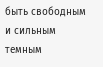быть свободным и сильным темным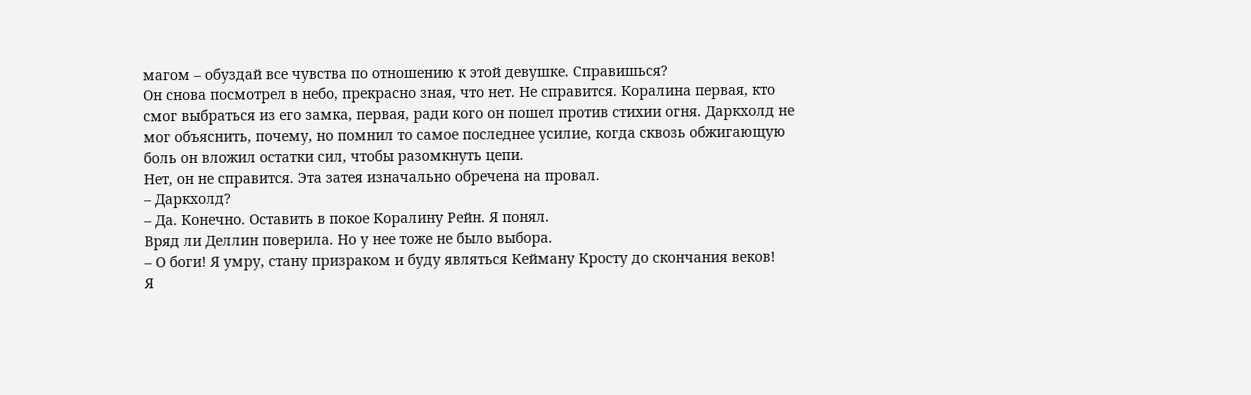магом – обуздай все чувства по отношению к этой девушке. Справишься?
Он снова посмотрел в небо, прекрасно зная, что нет. Не справится. Коралина первая, кто смог выбраться из его замка, первая, ради кого он пошел против стихии огня. Даркхолд не мог объяснить, почему, но помнил то самое последнее усилие, когда сквозь обжигающую боль он вложил остатки сил, чтобы разомкнуть цепи.
Нет, он не справится. Эта затея изначально обречена на провал.
– Даркхолд?
– Да. Конечно. Оставить в покое Коралину Рейн. Я понял.
Вряд ли Деллин поверила. Но у нее тоже не было выбора.
– О боги! Я умру, стану призраком и буду являться Кейману Кросту до скончания веков!
Я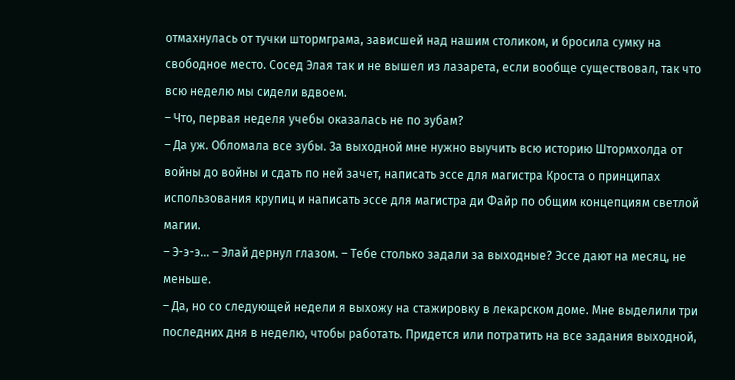отмахнулась от тучки штормграма, зависшей над нашим столиком, и бросила сумку на свободное место. Сосед Элая так и не вышел из лазарета, если вообще существовал, так что всю неделю мы сидели вдвоем.
– Что, первая неделя учебы оказалась не по зубам?
– Да уж. Обломала все зубы. За выходной мне нужно выучить всю историю Штормхолда от войны до войны и сдать по ней зачет, написать эссе для магистра Кроста о принципах использования крупиц и написать эссе для магистра ди Файр по общим концепциям светлой магии.
– Э-э-э… – Элай дернул глазом. – Тебе столько задали за выходные? Эссе дают на месяц, не меньше.
– Да, но со следующей недели я выхожу на стажировку в лекарском доме. Мне выделили три последних дня в неделю, чтобы работать. Придется или потратить на все задания выходной,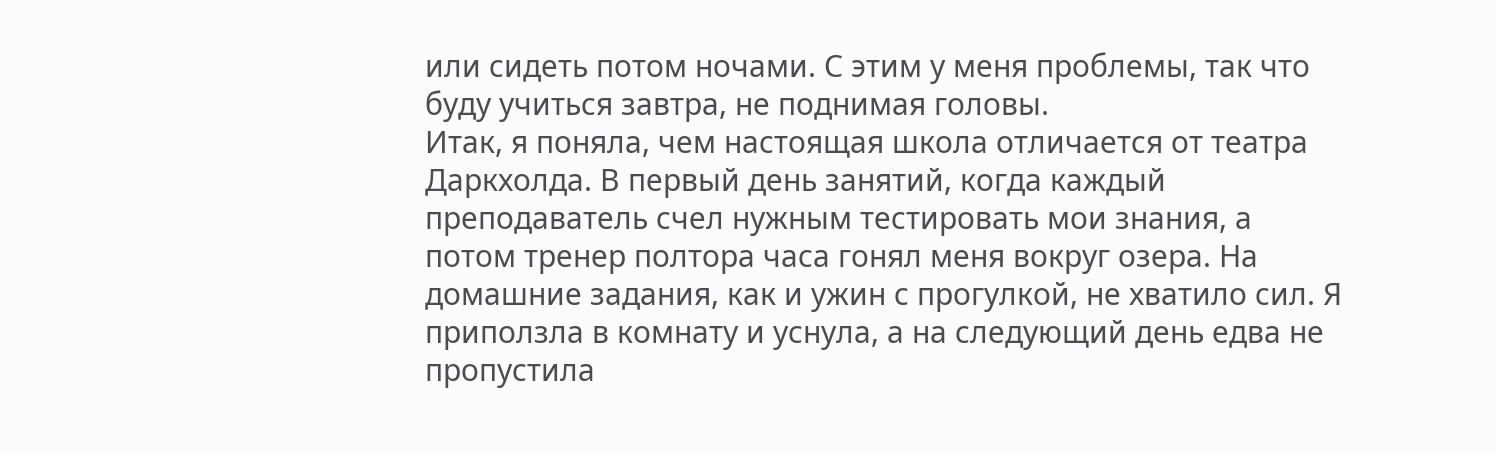или сидеть потом ночами. С этим у меня проблемы, так что буду учиться завтра, не поднимая головы.
Итак, я поняла, чем настоящая школа отличается от театра Даркхолда. В первый день занятий, когда каждый преподаватель счел нужным тестировать мои знания, а потом тренер полтора часа гонял меня вокруг озера. На домашние задания, как и ужин с прогулкой, не хватило сил. Я приползла в комнату и уснула, а на следующий день едва не пропустила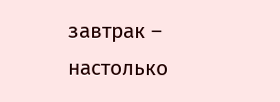завтрак – настолько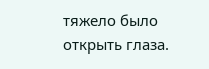тяжело было открыть глаза.